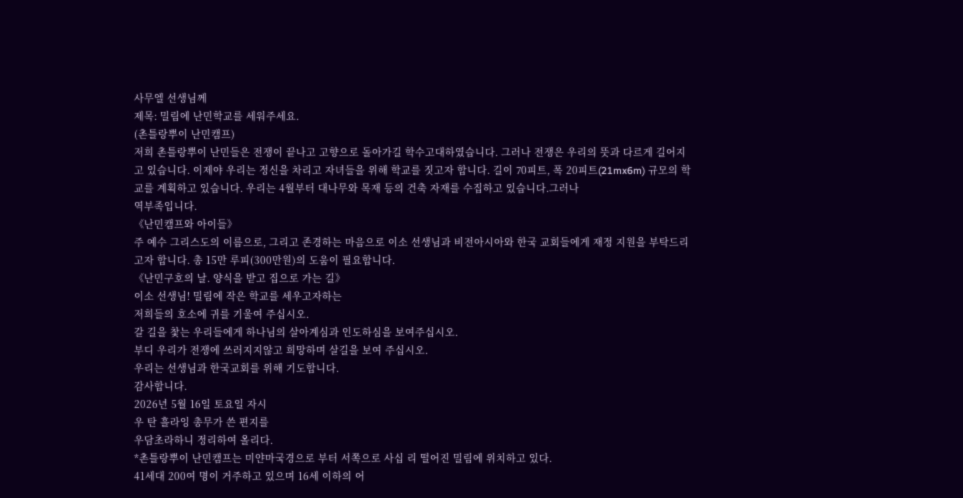사무엘 선생님께
제목: 밀림에 난민학교를 세워주세요.
(촌틀랑뿌이 난민캠프)
저희 촌틀랑뿌이 난민들은 전쟁이 끝나고 고향으로 돌아가길 학수고대하였습니다. 그러나 전쟁은 우리의 뜻과 다르게 길어지고 있습니다. 이제야 우리는 정신을 차리고 자녀들을 위해 학교를 짓고자 합니다. 길이 70피트, 폭 20피트(21mx6m) 규모의 학교를 계획하고 있습니다. 우리는 4월부터 대나무와 목재 등의 건축 자재를 수집하고 있습니다.그러나
역부족입니다.
《난민캠프와 아이들》
주 예수 그리스도의 이름으로, 그리고 존경하는 마음으로 이소 선생님과 비전아시아와 한국 교회들에게 재정 지원을 부탁드리고자 합니다. 총 15만 루피(300만원)의 도움이 필요합니다.
《난민구호의 날. 양식을 받고 집으로 가는 길》
이소 선생님! 밀림에 작은 학교를 세우고자하는
저희들의 호소에 귀를 기울여 주십시오.
갈 길을 찿는 우리들에게 하나님의 살아계심과 인도하심을 보여주십시오.
부디 우리가 전쟁에 쓰러지지않고 희망하며 살길을 보여 주십시오.
우리는 선생님과 한국교회를 위해 기도합니다.
감사합니다.
2026년 5월 16일 토요일 자시
우 탄 흘라잉 총무가 쓴 편지를
우담초라하니 정리하여 올리다.
*촌틀랑뿌이 난민캠프는 미얀마국경으로 부터 서쪽으로 사십 리 떨어진 밀림에 위치하고 있다.
41세대 200여 명이 거주하고 있으며 16세 이하의 어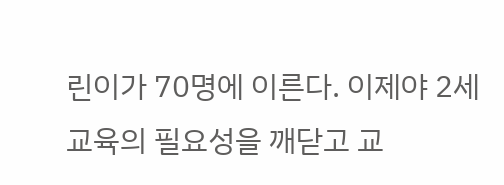린이가 70명에 이른다. 이제야 2세 교육의 필요성을 깨닫고 교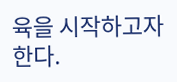육을 시작하고자 한다.